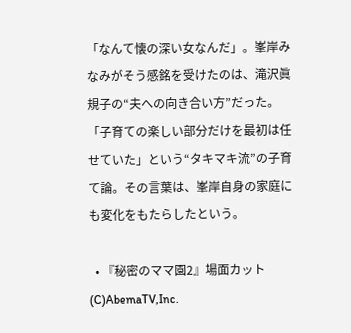「なんて懐の深い女なんだ」。峯岸みなみがそう感銘を受けたのは、滝沢眞規子の“夫への向き合い方”だった。「子育ての楽しい部分だけを最初は任せていた」という“タキマキ流”の子育て論。その言葉は、峯岸自身の家庭にも変化をもたらしたという。

  • 『秘密のママ園2』場面カット (C)AbemaTV,Inc.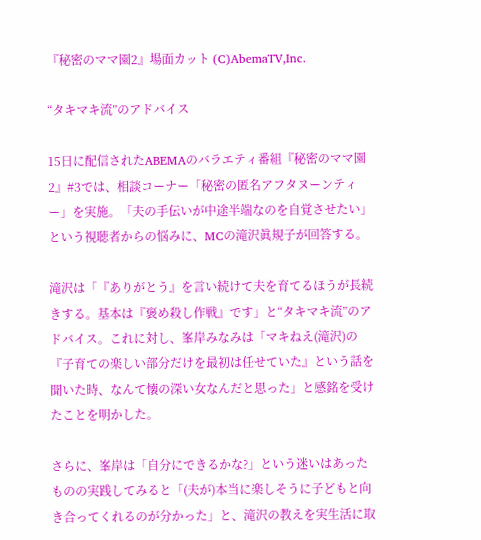『秘密のママ園2』場面カット (C)AbemaTV,Inc.

“タキマキ流”のアドバイス

15日に配信されたABEMAのバラエティ番組『秘密のママ園2』#3では、相談コーナー「秘密の匿名アフタヌーンティー」を実施。「夫の手伝いが中途半端なのを自覚させたい」という視聴者からの悩みに、MCの滝沢眞規子が回答する。

滝沢は「『ありがとう』を言い続けて夫を育てるほうが長続きする。基本は『褒め殺し作戦』です」と“タキマキ流”のアドバイス。これに対し、峯岸みなみは「マキねえ(滝沢)の『子育ての楽しい部分だけを最初は任せていた』という話を聞いた時、なんて懐の深い女なんだと思った」と感銘を受けたことを明かした。

さらに、峯岸は「自分にできるかな?」という迷いはあったものの実践してみると「(夫が)本当に楽しそうに子どもと向き合ってくれるのが分かった」と、滝沢の教えを実生活に取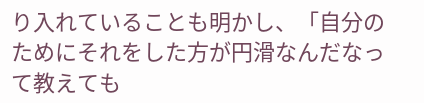り入れていることも明かし、「自分のためにそれをした方が円滑なんだなって教えても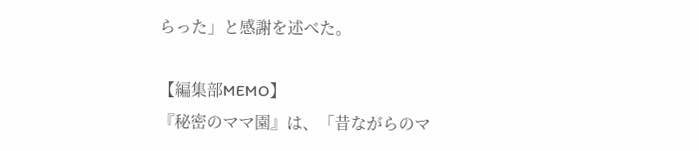らった」と感謝を述べた。

【編集部MEMO】
『秘密のママ園』は、「昔ながらのマ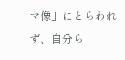マ像」にとらわれず、自分ら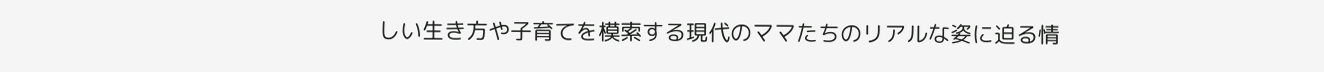しい生き方や子育てを模索する現代のママたちのリアルな姿に迫る情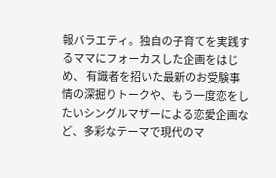報バラエティ。独自の子育てを実践するママにフォーカスした企画をはじめ、 有識者を招いた最新のお受験事情の深掘りトークや、もう一度恋をしたいシングルマザーによる恋愛企画など、多彩なテーマで現代のマ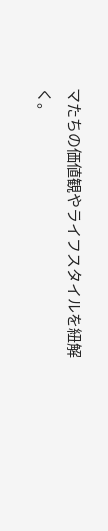マたちの価値観やライフスタイルを紐解く。